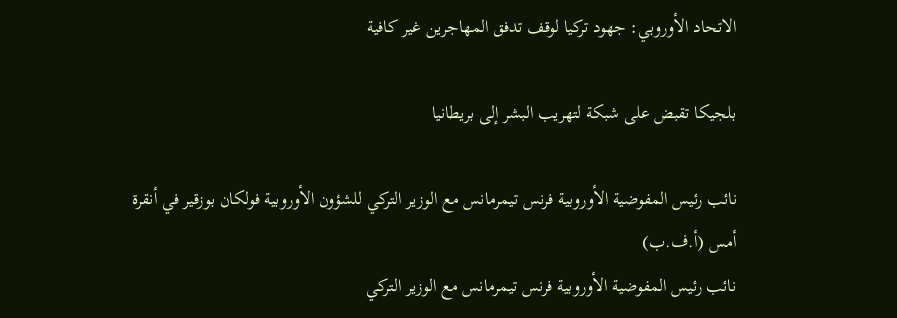الاتحاد الأوروبي: جهود تركيا لوقف تدفق المهاجرين غير كافية

بلجيكا تقبض على شبكة لتهريب البشر إلى بريطانيا

نائب رئيس المفوضية الأوروبية فرنس تيمرمانس مع الوزير التركي للشؤون الأوروبية فولكان بوزقير في أنقرة أمس (أ.ف.ب)
نائب رئيس المفوضية الأوروبية فرنس تيمرمانس مع الوزير التركي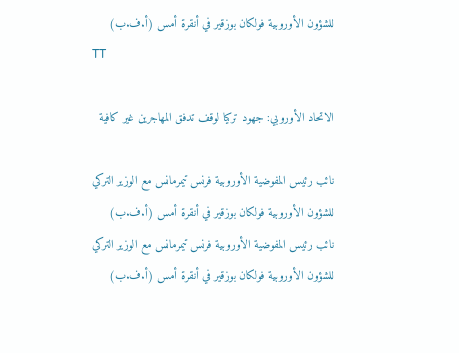للشؤون الأوروبية فولكان بوزقير في أنقرة أمس (أ.ف.ب)
TT

الاتحاد الأوروبي: جهود تركيا لوقف تدفق المهاجرين غير كافية

نائب رئيس المفوضية الأوروبية فرنس تيمرمانس مع الوزير التركي للشؤون الأوروبية فولكان بوزقير في أنقرة أمس (أ.ف.ب)
نائب رئيس المفوضية الأوروبية فرنس تيمرمانس مع الوزير التركي للشؤون الأوروبية فولكان بوزقير في أنقرة أمس (أ.ف.ب)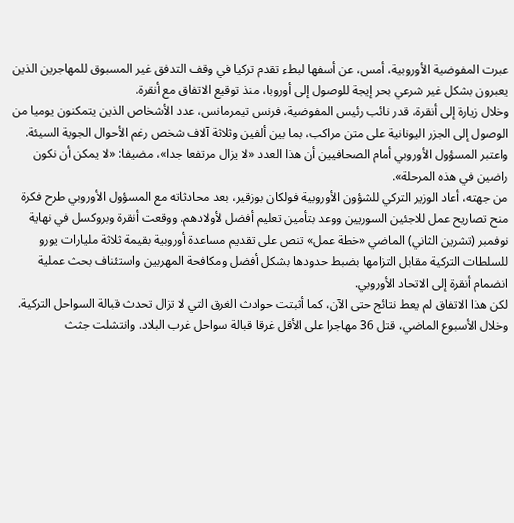عبرت المفوضية الأوروبية، أمس، عن أسفها لبطء تقدم تركيا في وقف التدفق غير المسبوق للمهاجرين الذين يعبرون بشكل غير شرعي بحر إيجة للوصول إلى أوروبا، منذ توقيع الاتفاق مع أنقرة.
وخلال زيارة إلى أنقرة، قدر نائب رئيس المفوضية، فرنس تيمرمانس، عدد الأشخاص الذين يتمكنون يوميا من الوصول إلى الجزر اليونانية على متن مراكب، بما بين ألفين وثلاثة آلاف شخص رغم الأحوال الجوية السيئة. واعتبر المسؤول الأوروبي أمام الصحافيين أن هذا العدد «لا يزال مرتفعا جدا»، مضيفا: «لا يمكن أن نكون راضين في هذه المرحلة».
من جهته، أعاد الوزير التركي للشؤون الأوروبية فولكان بوزقير، بعد محادثاته مع المسؤول الأوروبي طرح فكرة منح تصاريح عمل للاجئين السوريين ووعد بتأمين تعليم أفضل لأولادهم. ووقعت أنقرة وبروكسل في نهاية نوفمبر (تشرين الثاني) الماضي «خطة عمل» تنص على تقديم مساعدة أوروبية بقيمة ثلاثة مليارات يورو للسلطات التركية مقابل التزامها بضبط حدودها بشكل أفضل ومكافحة المهربين واستئناف بحث عملية انضمام أنقرة إلى الاتحاد الأوروبي.
لكن هذا الاتفاق لم يعط نتائج حتى الآن، كما أثبتت حوادث الغرق التي لا تزال تحدث قبالة السواحل التركية.
وخلال الأسبوع الماضي، قتل 36 مهاجرا على الأقل غرقا قبالة سواحل غرب البلاد. وانتشلت جثث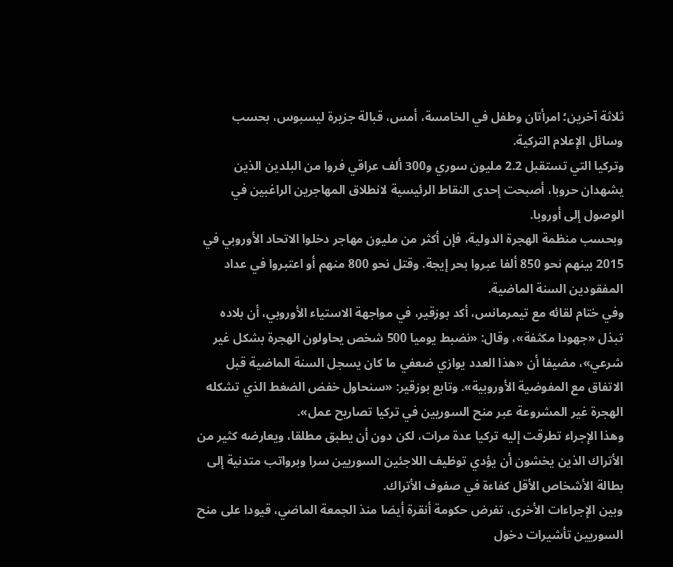ثلاثة آخرين؛ امرأتان وطفل في الخامسة، أمس، قبالة جزيرة ليسبوس، بحسب وسائل الإعلام التركية.
وتركيا التي تستقبل 2.2 مليون سوري و300 ألف عراقي فروا من البلدين الذين يشهدان حروبا، أصبحت إحدى النقاط الرئيسية لانطلاق المهاجرين الراغبين في الوصول إلى أوروبا.
وبحسب منظمة الهجرة الدولية، فإن أكثر من مليون مهاجر دخلوا الاتحاد الأوروبي في 2015 بينهم نحو 850 ألفا عبروا بحر إيجة. وقتل نحو 800 منهم أو اعتبروا في عداد المفقودين السنة الماضية.
وفي ختام لقائه مع تيمرمانس، أكد بوزقير، في مواجهة الاستياء الأوروبي، أن بلاده تبذل «جهودا مكثفة»، وقال: «نضبط يوميا 500 شخص يحاولون الهجرة بشكل غير شرعي»، مضيفا أن «هذا العدد يوازي ضعفي ما كان يسجل السنة الماضية قبل الاتفاق مع المفوضية الأوروبية». وتابع بوزقير: «سنحاول خفض الضغط الذي تشكله الهجرة غير المشروعة عبر منح السوريين في تركيا تصاريح عمل».
وهذا الإجراء تطرقت إليه تركيا عدة مرات، لكن دون أن يطبق مطلقا، ويعارضه كثير من الأتراك الذين يخشون أن يؤدي توظيف اللاجئين السوريين سرا وبرواتب متدنية إلى بطالة الأشخاص الأقل كفاءة في صفوف الأتراك.
وبين الإجراءات الأخرى، تفرض حكومة أنقرة أيضا منذ الجمعة الماضي، قيودا على منح السوريين تأشيرات دخول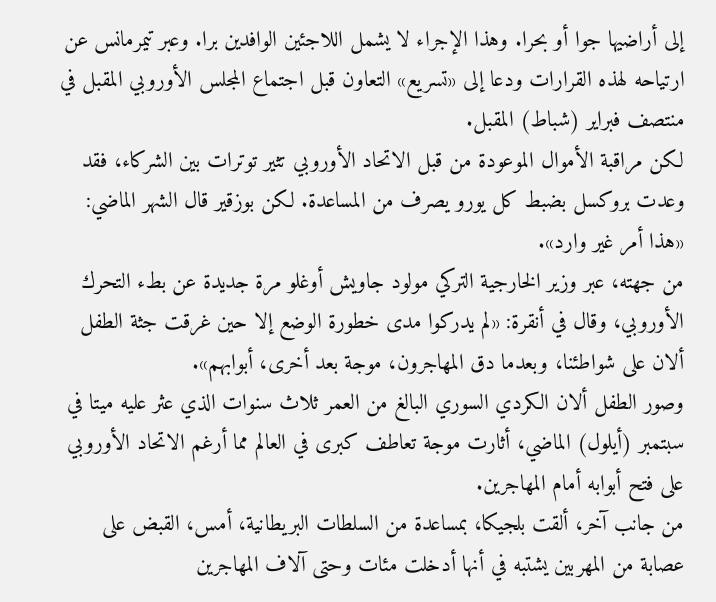إلى أراضيها جوا أو بحرا. وهذا الإجراء لا يشمل اللاجئين الوافدين برا. وعبر تيمرمانس عن ارتياحه لهذه القرارات ودعا إلى «تسريع» التعاون قبل اجتماع المجلس الأوروبي المقبل في منتصف فبراير (شباط) المقبل.
لكن مراقبة الأموال الموعودة من قبل الاتحاد الأوروبي تثير توترات بين الشركاء، فقد وعدت بروكسل بضبط كل يورو يصرف من المساعدة. لكن بوزقير قال الشهر الماضي: «هذا أمر غير وارد».
من جهته، عبر وزير الخارجية التركي مولود جاويش أوغلو مرة جديدة عن بطء التحرك الأوروبي، وقال في أنقرة: «لم يدركوا مدى خطورة الوضع إلا حين غرقت جثة الطفل ألان على شواطئنا، وبعدما دق المهاجرون، موجة بعد أخرى، أبوابهم».
وصور الطفل ألان الكردي السوري البالغ من العمر ثلاث سنوات الذي عثر عليه ميتا في سبتمبر (أيلول) الماضي، أثارت موجة تعاطف كبرى في العالم مما أرغم الاتحاد الأوروبي على فتح أبوابه أمام المهاجرين.
من جانب آخر، ألقت بلجيكا، بمساعدة من السلطات البريطانية، أمس، القبض على عصابة من المهربين يشتبه في أنها أدخلت مئات وحتى آلاف المهاجرين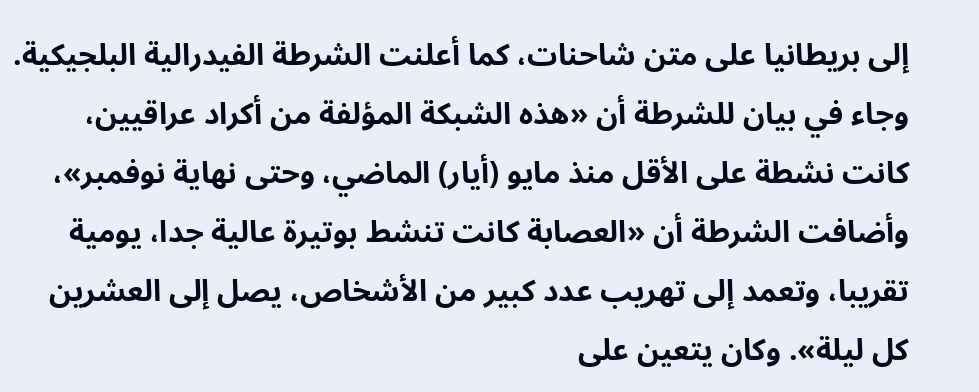إلى بريطانيا على متن شاحنات، كما أعلنت الشرطة الفيدرالية البلجيكية.
وجاء في بيان للشرطة أن «هذه الشبكة المؤلفة من أكراد عراقيين، كانت نشطة على الأقل منذ مايو (أيار) الماضي، وحتى نهاية نوفمبر»، وأضافت الشرطة أن «العصابة كانت تنشط بوتيرة عالية جدا، يومية تقريبا، وتعمد إلى تهريب عدد كبير من الأشخاص، يصل إلى العشرين كل ليلة». وكان يتعين على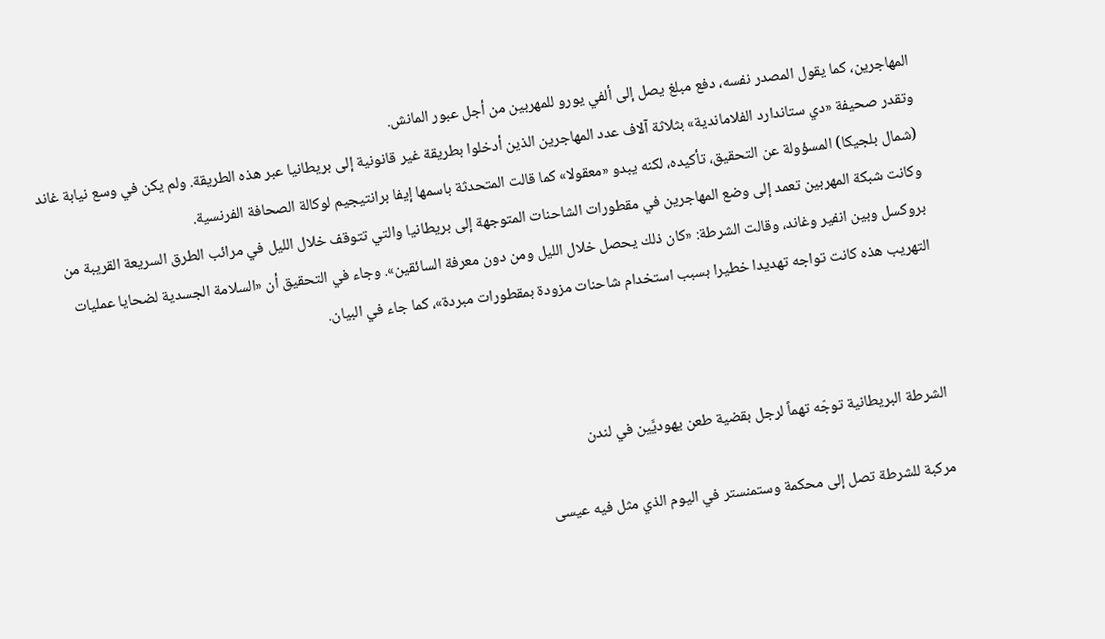المهاجرين، كما يقول المصدر نفسه، دفع مبلغ يصل إلى ألفي يورو للمهربين من أجل عبور المانش.
وتقدر صحيفة «دي ستاندارد الفلاماندية» بثلاثة آلاف عدد المهاجرين الذين أدخلوا بطريقة غير قانونية إلى بريطانيا عبر هذه الطريقة. ولم يكن في وسع نيابة غاند (شمال بلجيكا) المسؤولة عن التحقيق، تأكيده، لكنه يبدو «معقولا» كما قالت المتحدثة باسمها إيفا برانتيجيم لوكالة الصحافة الفرنسية.
وكانت شبكة المهربين تعمد إلى وضع المهاجرين في مقطورات الشاحنات المتوجهة إلى بريطانيا والتي تتوقف خلال الليل في مرائب الطرق السريعة القريبة من بروكسل وبين انفير وغاند، وقالت الشرطة: «كان ذلك يحصل خلال الليل ومن دون معرفة السائقين». وجاء في التحقيق أن «السلامة الجسدية لضحايا عمليات التهريب هذه كانت تواجه تهديدا خطيرا بسبب استخدام شاحنات مزودة بمقطورات مبردة»، كما جاء في البيان.



الشرطة البريطانية توجّه تهماً لرجل بقضية طعن يهوديَّين في لندن

مركبة للشرطة تصل إلى محكمة وستمنستر في اليوم الذي مثل فيه عيسى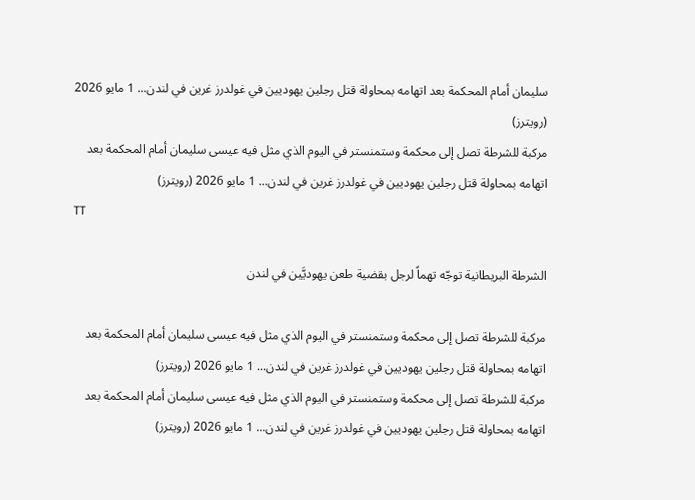سليمان أمام المحكمة بعد اتهامه بمحاولة قتل رجلين يهوديين في غولدرز غرين في لندن... 1 مايو 2026 (رويترز)
مركبة للشرطة تصل إلى محكمة وستمنستر في اليوم الذي مثل فيه عيسى سليمان أمام المحكمة بعد اتهامه بمحاولة قتل رجلين يهوديين في غولدرز غرين في لندن... 1 مايو 2026 (رويترز)
TT

الشرطة البريطانية توجّه تهماً لرجل بقضية طعن يهوديَّين في لندن

مركبة للشرطة تصل إلى محكمة وستمنستر في اليوم الذي مثل فيه عيسى سليمان أمام المحكمة بعد اتهامه بمحاولة قتل رجلين يهوديين في غولدرز غرين في لندن... 1 مايو 2026 (رويترز)
مركبة للشرطة تصل إلى محكمة وستمنستر في اليوم الذي مثل فيه عيسى سليمان أمام المحكمة بعد اتهامه بمحاولة قتل رجلين يهوديين في غولدرز غرين في لندن... 1 مايو 2026 (رويترز)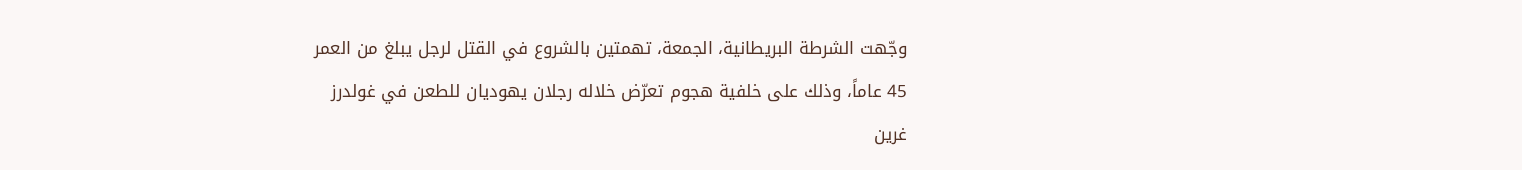وجّهت الشرطة البريطانية، الجمعة، تهمتين بالشروع في القتل لرجل يبلغ من العمر 45 عاماً، وذلك على خلفية هجوم تعرّض خلاله رجلان يهوديان للطعن في غولدرز غرين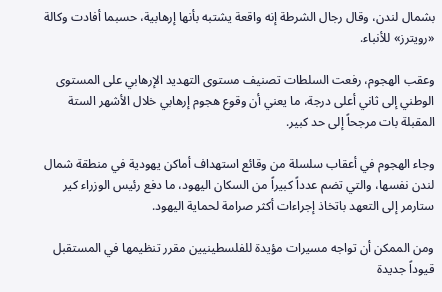بشمال لندن، وقال رجال الشرطة إنه واقعة يشتبه بأنها إرهابية، حسبما أفادت وكالة «رويترز» للأنباء.

وعقب الهجوم، رفعت السلطات تصنيف مستوى التهديد الإرهابي على المستوى الوطني إلى ثاني أعلى درجة، ما يعني أن وقوع هجوم إرهابي خلال الأشهر الستة المقبلة بات مرجحاً إلى حد كبير.

وجاء الهجوم في أعقاب سلسلة من وقائع استهداف أماكن يهودية في منطقة شمال لندن نفسها، والتي تضم عدداً كبيراً من السكان اليهود، ما دفع رئيس الوزراء كير ستارمر إلى التعهد باتخاذ إجراءات أكثر صرامة لحماية اليهود.

ومن الممكن أن تواجه مسيرات مؤيدة للفلسطينيين مقرر تنظيمها في المستقبل قيوداً جديدة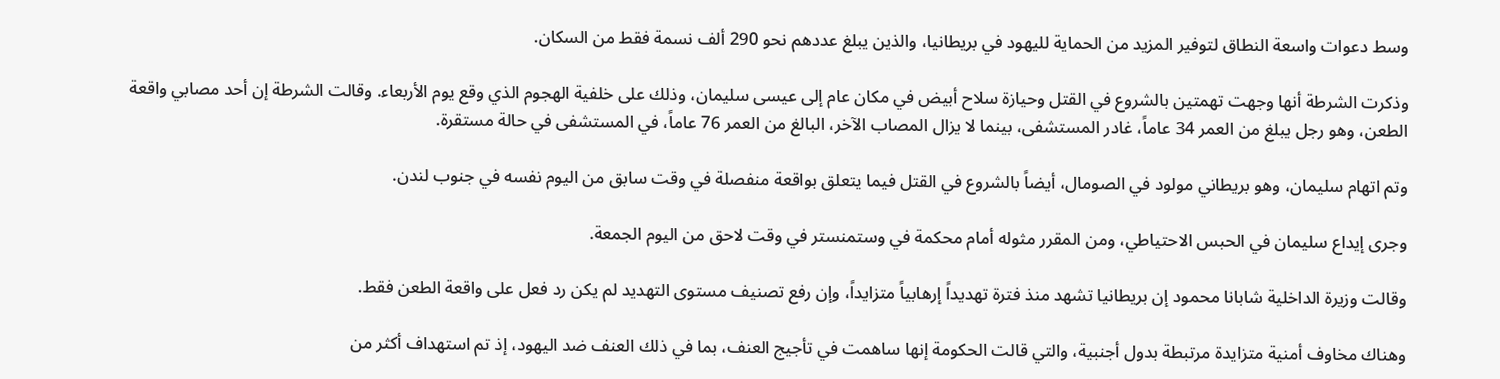وسط دعوات واسعة النطاق لتوفير المزيد من الحماية لليهود في بريطانيا، والذين يبلغ عددهم نحو 290 ألف نسمة فقط من السكان.

وذكرت الشرطة أنها وجهت تهمتين بالشروع في القتل وحيازة سلاح أبيض في مكان عام إلى عيسى سليمان، وذلك على خلفية الهجوم الذي وقع يوم الأربعاء. وقالت الشرطة إن أحد مصابي واقعة الطعن، وهو رجل يبلغ من العمر 34 عاماً، غادر المستشفى، بينما لا يزال المصاب الآخر، البالغ من العمر 76 عاماً، في المستشفى في حالة مستقرة.

وتم اتهام سليمان، وهو بريطاني مولود في الصومال، أيضاً بالشروع في القتل فيما يتعلق بواقعة منفصلة في وقت سابق من اليوم نفسه في جنوب لندن.

وجرى إيداع سليمان في الحبس الاحتياطي، ومن المقرر مثوله أمام محكمة في وستمنستر في وقت لاحق من اليوم الجمعة.

وقالت وزيرة الداخلية شابانا محمود إن بريطانيا تشهد منذ فترة تهديداً إرهابياً متزايداً، وإن رفع تصنيف مستوى التهديد لم يكن رد فعل على واقعة الطعن فقط.

وهناك مخاوف أمنية متزايدة مرتبطة بدول أجنبية، والتي قالت الحكومة إنها ساهمت في تأجيج العنف، بما في ذلك العنف ضد اليهود، إذ تم استهداف أكثر من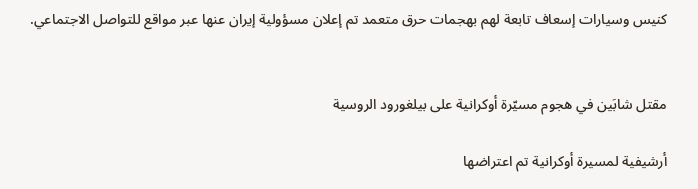كنيس وسيارات إسعاف تابعة لهم بهجمات حرق متعمد تم إعلان مسؤولية إيران عنها عبر مواقع للتواصل الاجتماعي.


مقتل شابَين في هجوم مسيّرة أوكرانية على بيلغورود الروسية

أرشيفية لمسيرة أوكرانية تم اعتراضها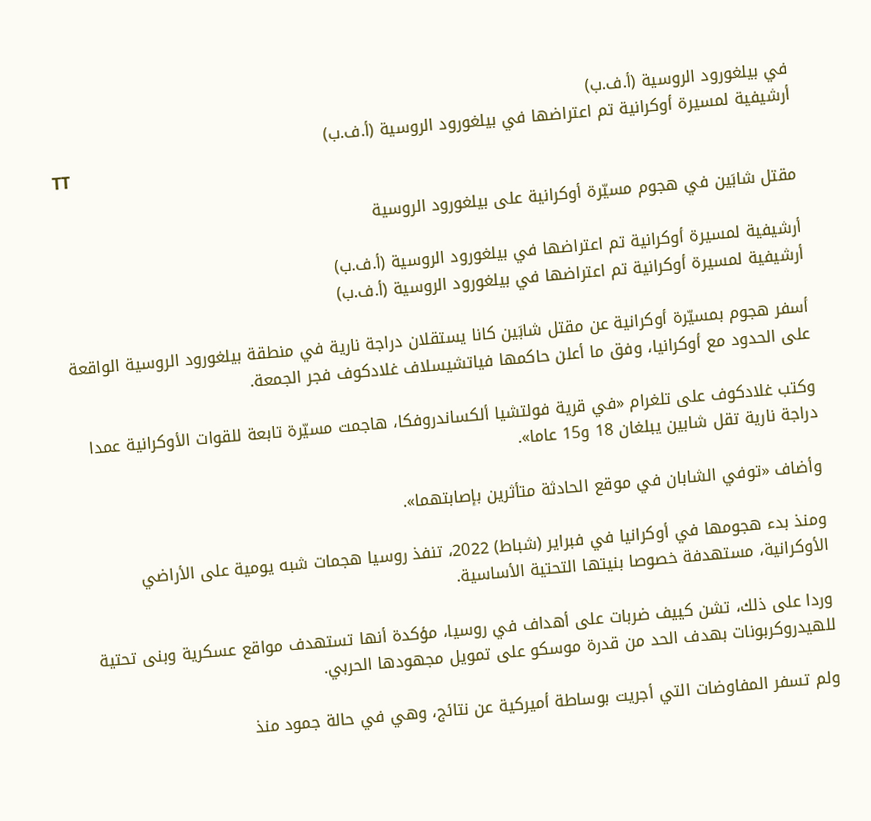في بيلغورود الروسية (أ.ف.ب)
أرشيفية لمسيرة أوكرانية تم اعتراضها في بيلغورود الروسية (أ.ف.ب)
TT

مقتل شابَين في هجوم مسيّرة أوكرانية على بيلغورود الروسية

أرشيفية لمسيرة أوكرانية تم اعتراضها في بيلغورود الروسية (أ.ف.ب)
أرشيفية لمسيرة أوكرانية تم اعتراضها في بيلغورود الروسية (أ.ف.ب)

أسفر هجوم بمسيّرة أوكرانية عن مقتل شابَين كانا يستقلان دراجة نارية في منطقة بيلغورود الروسية الواقعة على الحدود مع أوكرانيا، وفق ما أعلن حاكمها فياتشيسلاف غلادكوف فجر الجمعة.

وكتب غلادكوف على تلغرام «في قرية فولتشيا ألكساندروفكا، هاجمت مسيّرة تابعة للقوات الأوكرانية عمدا دراجة نارية تقل شابين يبلغان 18 و15 عاما».

وأضاف «توفي الشابان في موقع الحادثة متأثرين بإصابتهما».

ومنذ بدء هجومها في أوكرانيا في فبراير (شباط) 2022، تنفذ روسيا هجمات شبه يومية على الأراضي الأوكرانية، مستهدفة خصوصا بنيتها التحتية الأساسية.

وردا على ذلك، تشن كييف ضربات على أهداف في روسيا، مؤكدة أنها تستهدف مواقع عسكرية وبنى تحتية للهيدروكربونات بهدف الحد من قدرة موسكو على تمويل مجهودها الحربي.

ولم تسفر المفاوضات التي أجريت بوساطة أميركية عن نتائج، وهي في حالة جمود منذ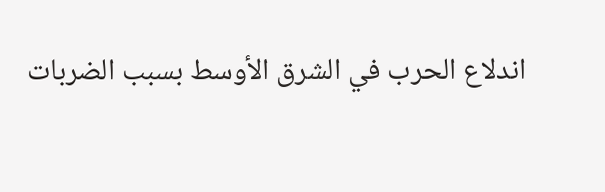اندلاع الحرب في الشرق الأوسط بسبب الضربات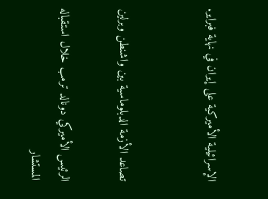الإسرائيلية الأميركية على إيران في نهاية فبراير.


تصاعد الأزمة الدبلوماسية بين واشنطن وبرلين

الرئيس الأميركي دونالد ترمب خلال استقباله المستشار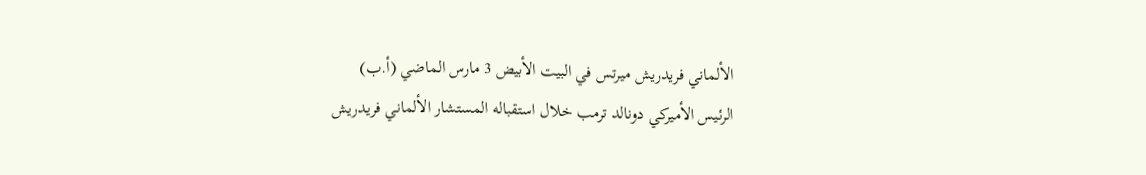الألماني فريدريش ميرتس في البيت الأبيض 3 مارس الماضي (أ.ب)
الرئيس الأميركي دونالد ترمب خلال استقباله المستشار الألماني فريدريش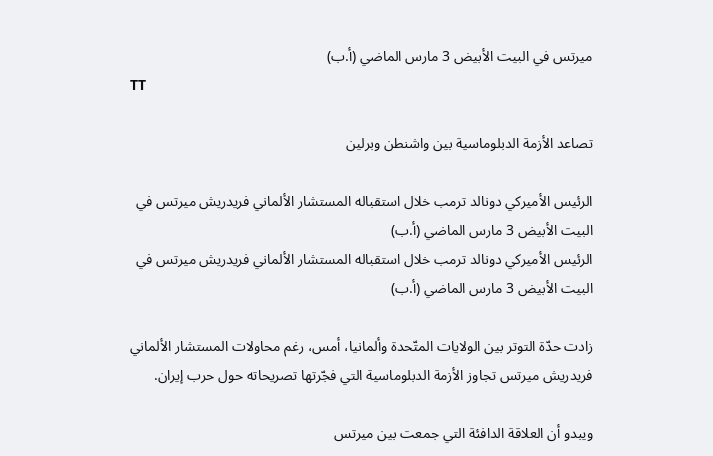ميرتس في البيت الأبيض 3 مارس الماضي (أ.ب)
TT

تصاعد الأزمة الدبلوماسية بين واشنطن وبرلين

الرئيس الأميركي دونالد ترمب خلال استقباله المستشار الألماني فريدريش ميرتس في البيت الأبيض 3 مارس الماضي (أ.ب)
الرئيس الأميركي دونالد ترمب خلال استقباله المستشار الألماني فريدريش ميرتس في البيت الأبيض 3 مارس الماضي (أ.ب)

زادت حدّة التوتر بين الولايات المتّحدة وألمانيا، أمس، رغم محاولات المستشار الألماني فريدريش ميرتس تجاوز الأزمة الدبلوماسية التي فجّرتها تصريحاته حول حرب إيران.

ويبدو أن العلاقة الدافئة التي جمعت بين ميرتس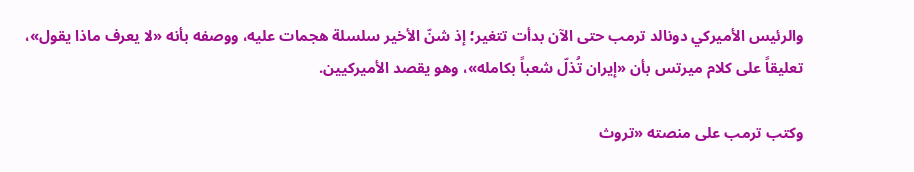والرئيس الأميركي دونالد ترمب حتى الآن بدأت تتغير؛ إذ شنّ الأخير سلسلة هجمات عليه، ووصفه بأنه «لا يعرف ماذا يقول»، تعليقاً على كلام ميرتس بأن «إيران تُذلّ شعباً بكامله»، وهو يقصد الأميركيين.

وكتب ترمب على منصته «تروث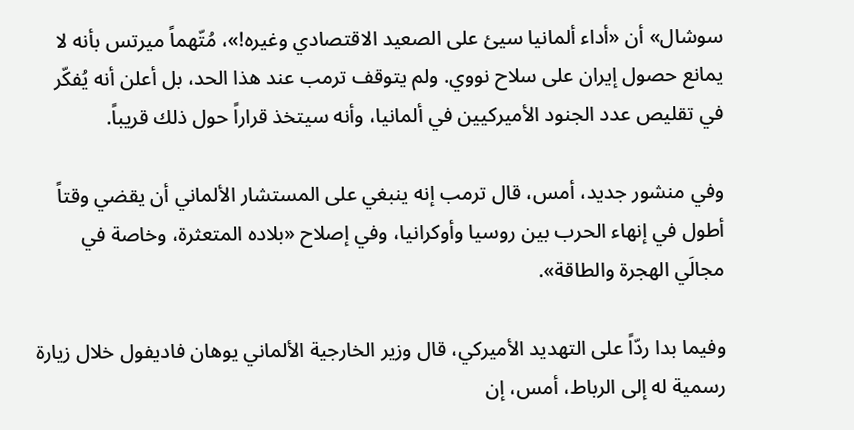سوشال» أن «أداء ألمانيا سيئ على الصعيد الاقتصادي وغيره!»، مُتّهماً ميرتس بأنه لا يمانع حصول إيران على سلاح نووي. ولم يتوقف ترمب عند هذا الحد، بل أعلن أنه يُفكّر في تقليص عدد الجنود الأميركيين في ألمانيا، وأنه سيتخذ قراراً حول ذلك قريباً.

وفي منشور جديد، أمس، قال ترمب إنه ينبغي على المستشار الألماني أن يقضي وقتاً أطول في إنهاء الحرب بين روسيا وأوكرانيا، وفي إصلاح «بلاده المتعثرة، وخاصة في مجالَي الهجرة والطاقة».

وفيما بدا ردّاً على التهديد الأميركي، قال وزير الخارجية الألماني يوهان فاديفول خلال زيارة رسمية له إلى الرباط، أمس، إن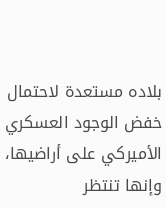بلاده مستعدة لاحتمال خفض الوجود العسكري الأميركي على أراضيها، وإنها تنتظر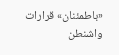«باطمئنان» قرارات واشنطن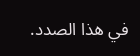في هذا الصدد.